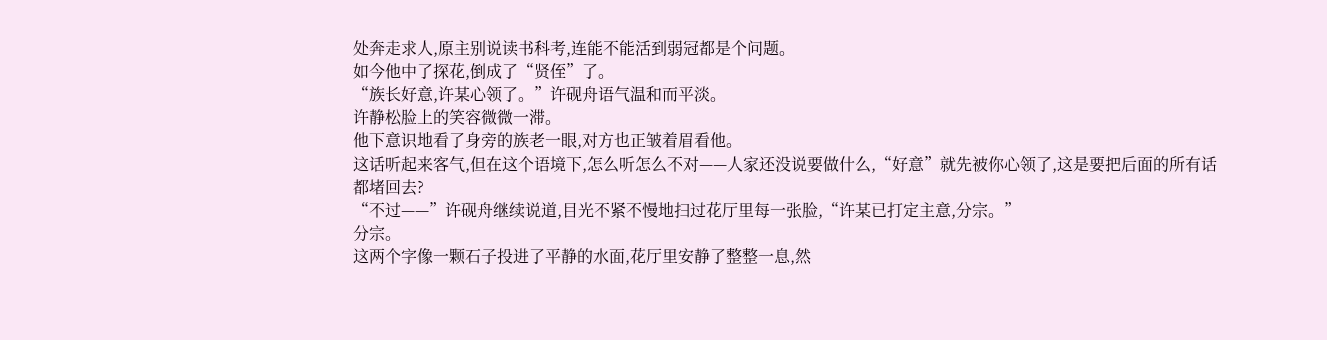处奔走求人,原主别说读书科考,连能不能活到弱冠都是个问题。
如今他中了探花,倒成了“贤侄”了。
“族长好意,许某心领了。”许砚舟语气温和而平淡。
许静松脸上的笑容微微一滞。
他下意识地看了身旁的族老一眼,对方也正皱着眉看他。
这话听起来客气,但在这个语境下,怎么听怎么不对——人家还没说要做什么,“好意”就先被你心领了,这是要把后面的所有话都堵回去?
“不过——”许砚舟继续说道,目光不紧不慢地扫过花厅里每一张脸,“许某已打定主意,分宗。”
分宗。
这两个字像一颗石子投进了平静的水面,花厅里安静了整整一息,然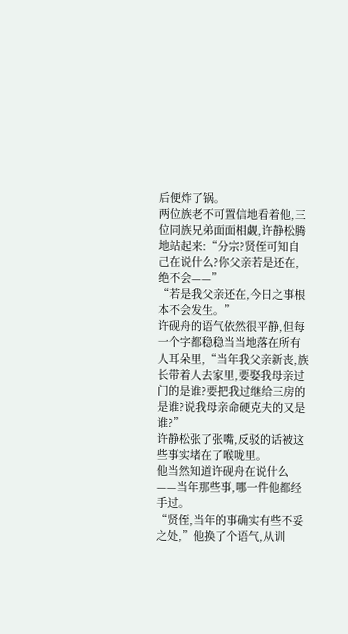后便炸了锅。
两位族老不可置信地看着他,三位同族兄弟面面相觑,许静松腾地站起来:“分宗?贤侄可知自己在说什么?你父亲若是还在,绝不会——”
“若是我父亲还在,今日之事根本不会发生。”
许砚舟的语气依然很平静,但每一个字都稳稳当当地落在所有人耳朵里,“当年我父亲新丧,族长带着人去家里,要娶我母亲过门的是谁?要把我过继给三房的是谁?说我母亲命硬克夫的又是谁?”
许静松张了张嘴,反驳的话被这些事实堵在了喉咙里。
他当然知道许砚舟在说什么——当年那些事,哪一件他都经手过。
“贤侄,当年的事确实有些不妥之处,”他换了个语气,从训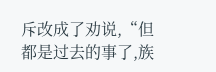斥改成了劝说,“但都是过去的事了,族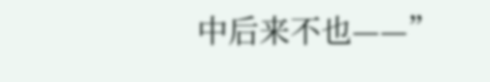中后来不也——”